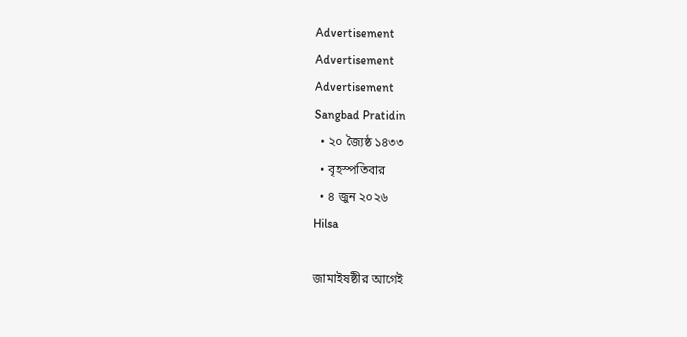Advertisement
Advertisement
Advertisement
Sangbad Pratidin
  • ২০ জ্যৈষ্ঠ ১৪৩৩
  • বৃহস্পতিবার
  • ৪ জুন ২০২৬
Hilsa

জামাইষষ্ঠীর আগেই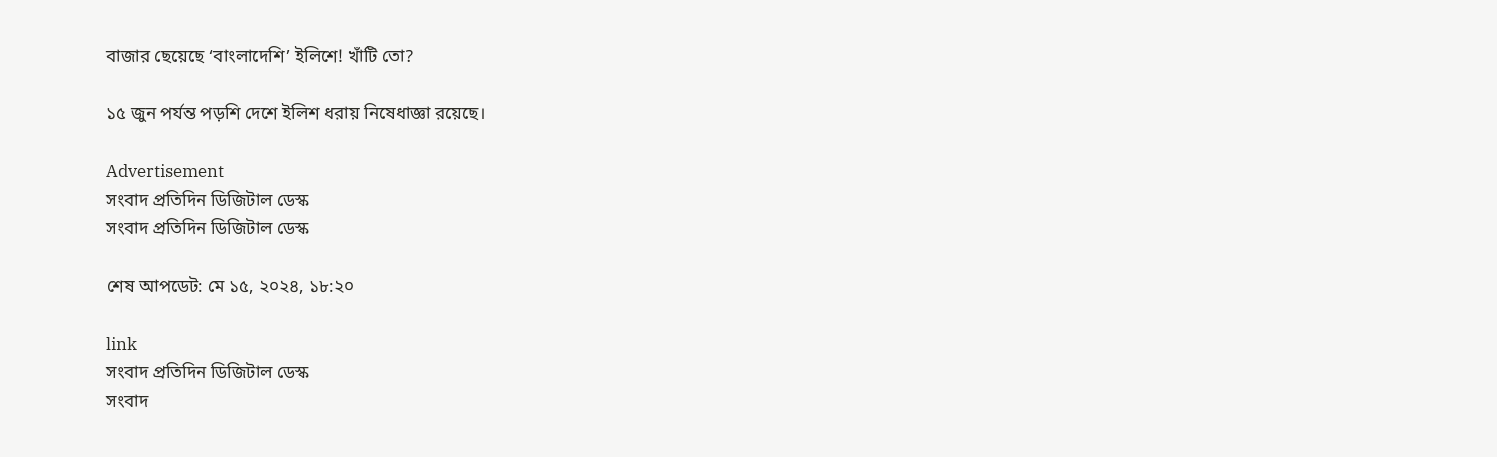বাজার ছেয়েছে ‘বাংলাদেশি’ ইলিশে! খাঁটি তো?

১৫ জুন পর্যন্ত পড়শি দেশে ইলিশ ধরায় নিষেধাজ্ঞা রয়েছে।

Advertisement
সংবাদ প্রতিদিন ডিজিটাল ডেস্ক
সংবাদ প্রতিদিন ডিজিটাল ডেস্ক

শেষ আপডেট: মে ১৫, ২০২৪, ১৮:২০

link
সংবাদ প্রতিদিন ডিজিটাল ডেস্ক
সংবাদ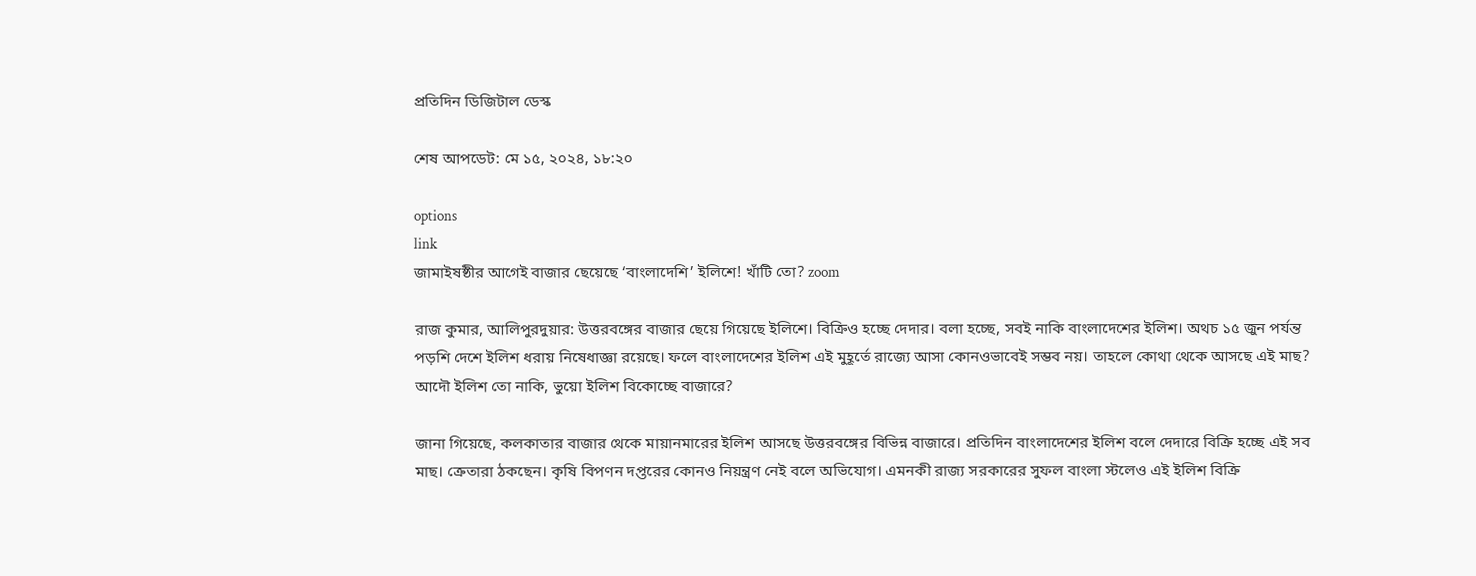প্রতিদিন ডিজিটাল ডেস্ক

শেষ আপডেট: মে ১৫, ২০২৪, ১৮:২০

options
link
জামাইষষ্ঠীর আগেই বাজার ছেয়েছে ‘বাংলাদেশি’ ইলিশে! খাঁটি তো? zoom

রাজ কুমার, আলিপুরদুয়ার: উত্তরবঙ্গের বাজার ছেয়ে গিয়েছে ইলিশে। বিক্রিও হচ্ছে দেদার। বলা হচ্ছে, সবই নাকি বাংলাদেশের ইলিশ। অথচ ১৫ জুন পর্যন্ত পড়শি দেশে ইলিশ ধরায় নিষেধাজ্ঞা রয়েছে। ফলে বাংলাদেশের ইলিশ এই মুহূর্তে রাজ্যে আসা কোনওভাবেই সম্ভব নয়। তাহলে কোথা থেকে আসছে এই মাছ? আদৌ ইলিশ তো নাকি, ভুয়ো ইলিশ বিকোচ্ছে বাজারে?

জানা গিয়েছে, কলকাতার বাজার থেকে মায়ানমারের ইলিশ আসছে উত্তরবঙ্গের বিভিন্ন বাজারে। প্রতিদিন বাংলাদেশের ইলিশ বলে দেদারে বিক্রি হচ্ছে এই সব মাছ। ক্রেতারা ঠকছেন। কৃষি বিপণন দপ্তরের কোনও নিয়ন্ত্রণ নেই বলে অভিযোগ। এমনকী রাজ্য সরকারের সুফল বাংলা স্টলেও এই ইলিশ বিক্রি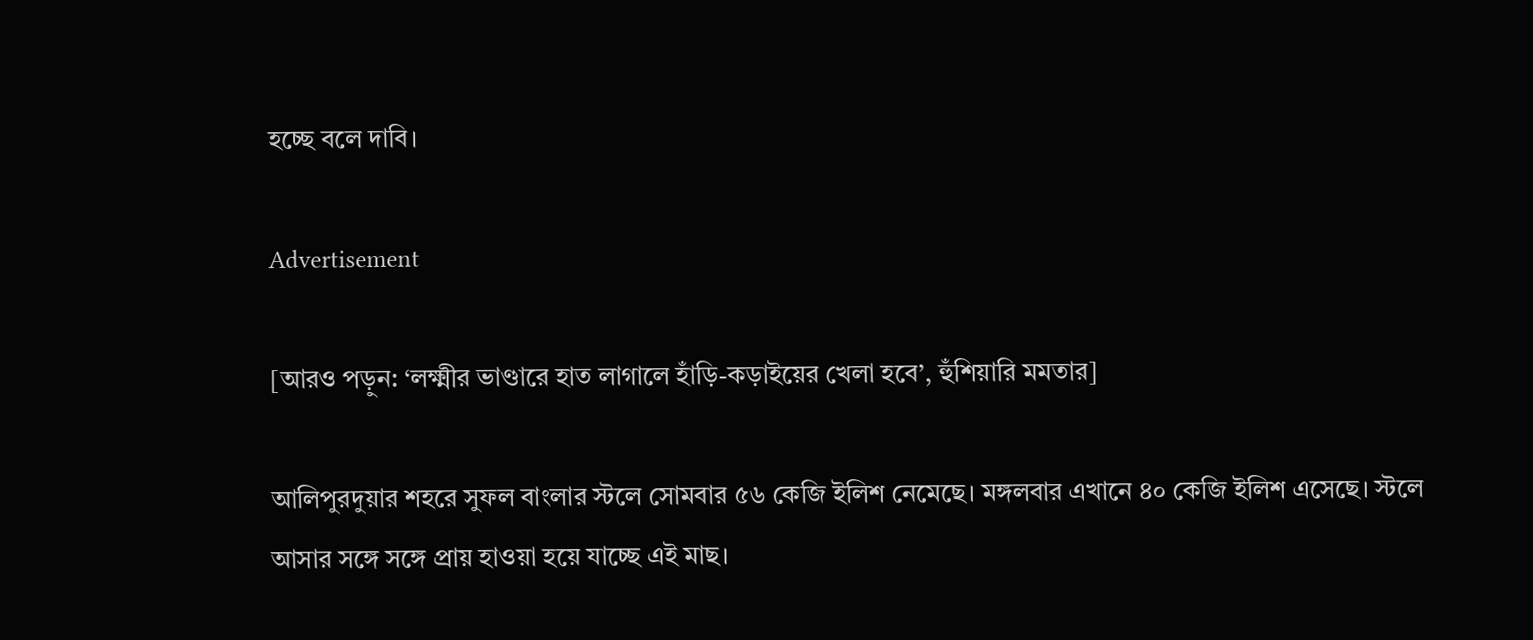হচ্ছে বলে দাবি।

Advertisement

[আরও পড়ুন: ‘লক্ষ্মীর ভাণ্ডারে হাত লাগালে হাঁড়ি-কড়াইয়ের খেলা হবে’, হুঁশিয়ারি মমতার]

আলিপুরদুয়ার শহরে সুফল বাংলার স্টলে সোমবার ৫৬ কেজি ইলিশ নেমেছে। মঙ্গলবার এখানে ৪০ কেজি ইলিশ এসেছে। স্টলে আসার সঙ্গে সঙ্গে প্রায় হাওয়া হয়ে যাচ্ছে এই মাছ।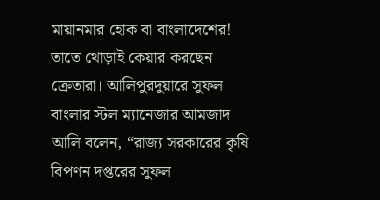মায়ানমার হোক বা বাংলাদেশের! তাতে থোড়াই কেয়ার করছেন ক্রেতারা। আলিপুরদুয়ারে সুফল বাংলার স্টল ম্যানেজার আমজাদ আলি বলেন, “রাজ্য সরকারের কৃষি বিপণন দপ্তরের সুফল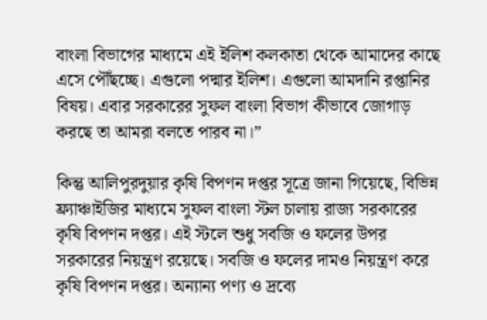বাংলা বিভাগের মাধ্যমে এই ইলিশ কলকাতা থেকে আমাদের কাছে এসে পৌঁছচ্ছে। এগুলো পদ্মার ইলিশ। এগুলো আমদানি রপ্তানির বিষয়। এবার সরকারের সুফল বাংলা বিভাগ কীভাবে জোগাড় করছে তা আমরা বলতে পারব না।”

কিন্তু আলিপুরদুয়ার কৃষি বিপণন দপ্তর সূত্রে জানা গিয়েছে, বিভিন্ন ফ্র্যাঞ্চাইজির মাধ্যমে সুফল বাংলা স্টল চালায় রাজ্য সরকারের কৃষি বিপণন দপ্তর। এই স্টলে শুধু সবজি ও ফলের উপর সরকারের নিয়ন্ত্রণ রয়েছে। সবজি ও ফলের দামও নিয়ন্ত্রণ করে কৃষি বিপণন দপ্তর। অন্যান্য পণ্য ও দ্রব্যে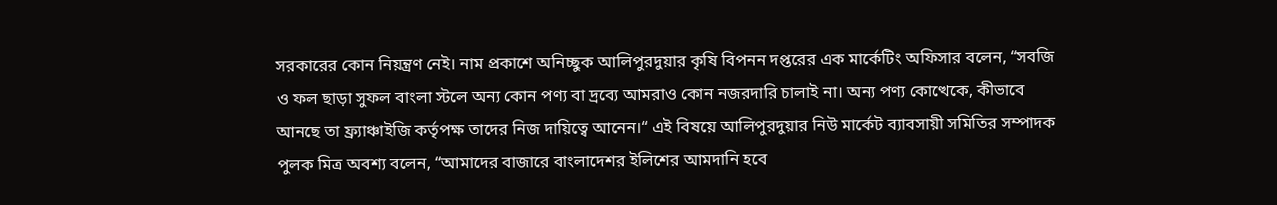সরকারের কোন নিয়ন্ত্রণ নেই। নাম প্রকাশে অনিচ্ছুক আলিপুরদুয়ার কৃষি বিপনন দপ্তরের এক মার্কেটিং অফিসার বলেন, “সবজি ও ফল ছাড়া সুফল বাংলা স্টলে অন্য কোন পণ্য বা দ্রব্যে আমরাও কোন নজরদারি চালাই না। অন্য পণ্য কোত্থেকে, কীভাবে আনছে তা ফ্র্যাঞ্চাইজি কর্তৃপক্ষ তাদের নিজ দায়িত্বে আনেন।“ এই বিষয়ে আলিপুরদুয়ার নিউ মার্কেট ব্যাবসায়ী সমিতির সম্পাদক পুলক মিত্র অবশ্য বলেন, “আমাদের বাজারে বাংলাদেশর ইলিশের আমদানি হবে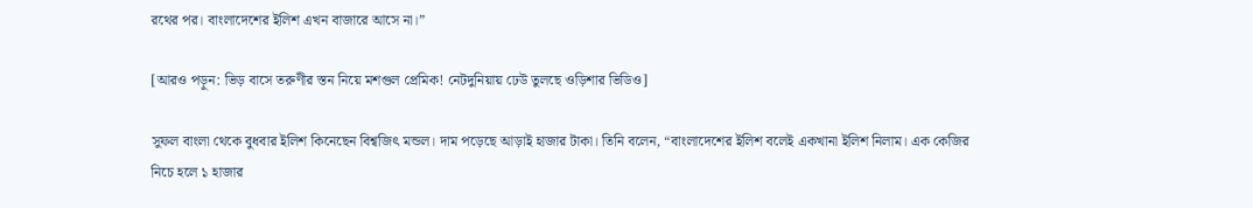রথের পর। বাংলাদেশের ইলিশ এখন বাজারে আসে না।”

[আরও পড়ুন: ভিড় বাসে তরুণীর স্তন নিয়ে মশগুল প্রেমিক! নেটদুনিয়ায় ঢেউ তুলছে ওড়িশার ভিডিও]

সুফল বাংলা থেকে বুধবার ইলিশ কিনেছেন বিশ্বজিৎ মন্ডল। দাম পড়েছে আড়াই হাজার টাকা। তিনি বলেন, “বাংলাদেশের ইলিশ বলেই একখানা ইলিশ নিলাম। এক কেজির নিচে হলে ১ হাজার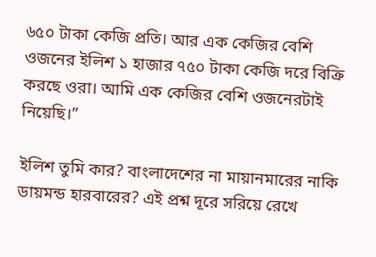৬৫০ টাকা কেজি প্রতি। আর এক কেজির বেশি ওজনের ইলিশ ১ হাজার ৭৫০ টাকা কেজি দরে বিক্রি করছে ওরা। আমি এক কেজির বেশি ওজনেরটাই নিয়েছি।”

ইলিশ তুমি কার? বাংলাদেশের না মায়ানমারের নাকি ডায়মন্ড হারবারের? এই প্রশ্ন দূরে সরিয়ে রেখে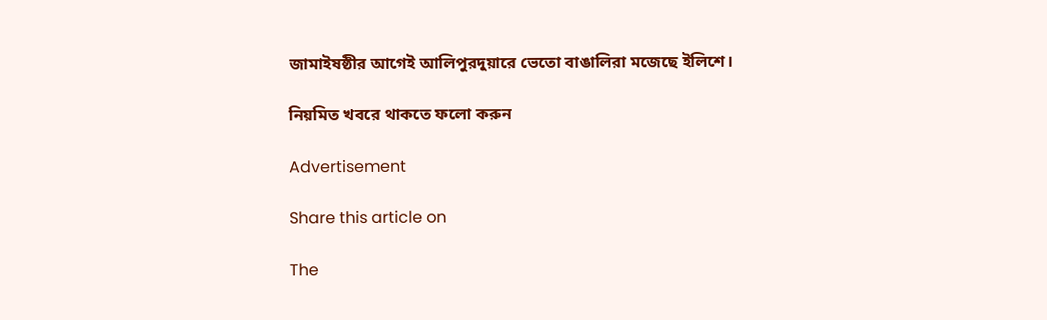জামাইষষ্ঠীর আগেই আলিপুরদুয়ারে ভেতো বাঙালিরা মজেছে ইলিশে।

নিয়মিত খবরে থাকতে ফলো করুন

Advertisement

Share this article on

The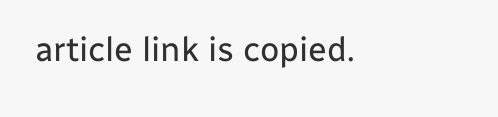article link is copied.